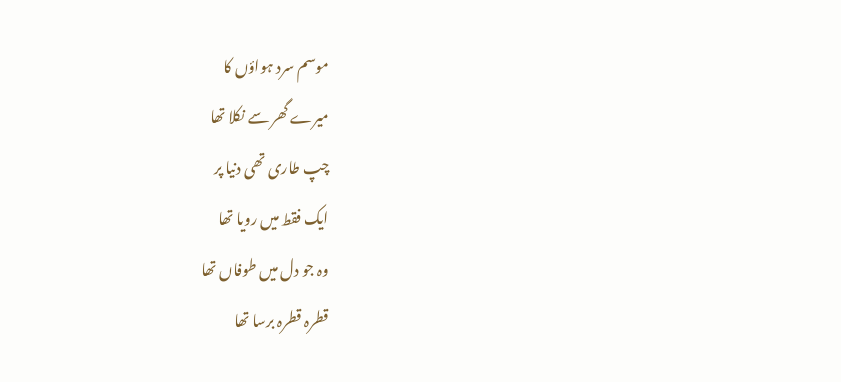موسم سرد ہواؤں کا
میرے گھر سے نکلا تھا
چپ طاری تھی دنیا پر
ایک فقط میں رویا تھا
وہ جو دل میں طوفاں تھا
قطرہ قطرہ برسا تھا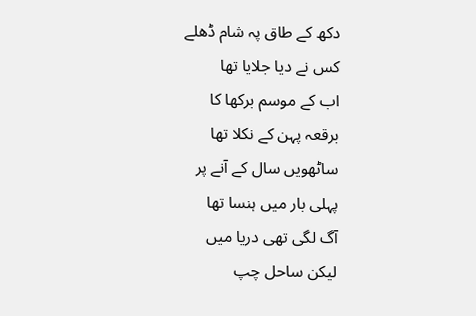دکھ کے طاق پہ شام ڈھلے
کس نے دیا جلایا تھا
اب کے موسم برکھا کا
برقعہ پہن کے نکلا تھا
ساٹھویں سال کے آنے پر
پہلی بار میں ہنسا تھا
آگ لگی تھی دریا میں
لیکن ساحل چپ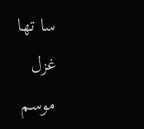سا تھا
غزل
موسم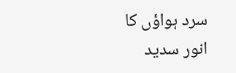سرد ہواؤں کا
انور سدید